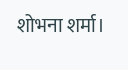शोभना शर्मा।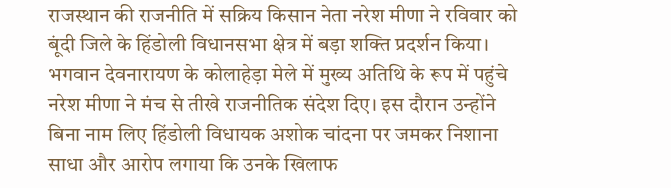राजस्थान की राजनीति में सक्रिय किसान नेता नरेश मीणा ने रविवार को बूंदी जिले के हिंडोली विधानसभा क्षेत्र में बड़ा शक्ति प्रदर्शन किया। भगवान देवनारायण के कोलाहेड़ा मेले में मुख्य अतिथि के रूप में पहुंचे नरेश मीणा ने मंच से तीखे राजनीतिक संदेश दिए। इस दौरान उन्होंने बिना नाम लिए हिंडोली विधायक अशोक चांदना पर जमकर निशाना साधा और आरोप लगाया कि उनके खिलाफ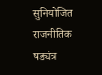सुनियोजित राजनीतिक षड्यंत्र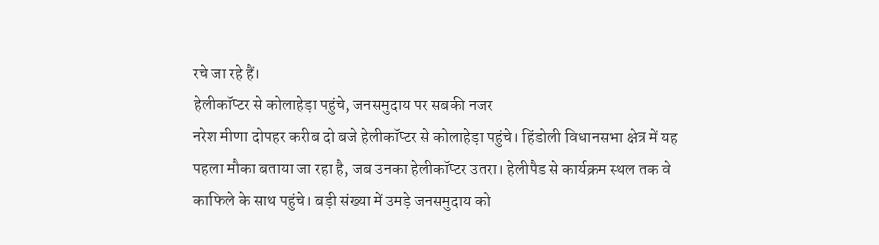रचे जा रहे हैं।
हेलीकॉप्टर से कोलाहेड़ा पहुंचे, जनसमुदाय पर सबकी नजर
नरेश मीणा दोपहर करीब दो बजे हेलीकॉप्टर से कोलाहेड़ा पहुंचे। हिंडोली विधानसभा क्षेत्र में यह पहला मौका बताया जा रहा है, जब उनका हेलीकॉप्टर उतरा। हेलीपैड से कार्यक्रम स्थल तक वे काफिले के साथ पहुंचे। बड़ी संख्या में उमड़े जनसमुदाय को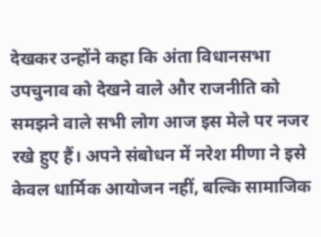देखकर उन्होंने कहा कि अंता विधानसभा उपचुनाव को देखने वाले और राजनीति को समझने वाले सभी लोग आज इस मेले पर नजर रखे हुए हैं। अपने संबोधन में नरेश मीणा ने इसे केवल धार्मिक आयोजन नहीं, बल्कि सामाजिक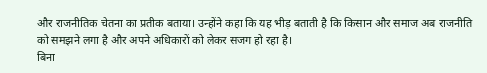और राजनीतिक चेतना का प्रतीक बताया। उन्होंने कहा कि यह भीड़ बताती है कि किसान और समाज अब राजनीति को समझने लगा है और अपने अधिकारों को लेकर सजग हो रहा है।
बिना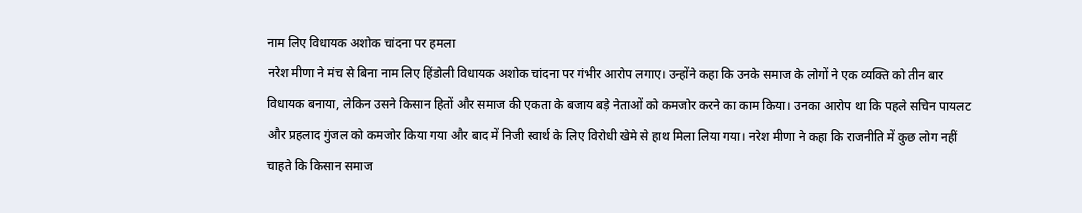नाम लिए विधायक अशोक चांदना पर हमला
नरेश मीणा ने मंच से बिना नाम लिए हिंडोली विधायक अशोक चांदना पर गंभीर आरोप लगाए। उन्होंने कहा कि उनके समाज के लोगों ने एक व्यक्ति को तीन बार विधायक बनाया, लेकिन उसने किसान हितों और समाज की एकता के बजाय बड़े नेताओं को कमजोर करने का काम किया। उनका आरोप था कि पहले सचिन पायलट और प्रहलाद गुंजल को कमजोर किया गया और बाद में निजी स्वार्थ के लिए विरोधी खेमे से हाथ मिला लिया गया। नरेश मीणा ने कहा कि राजनीति में कुछ लोग नहीं चाहते कि किसान समाज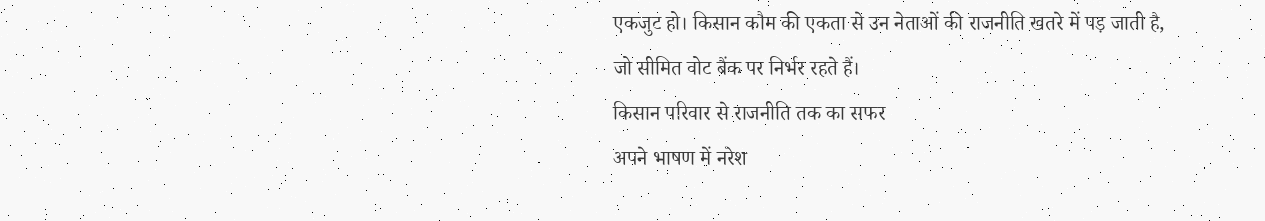एकजुट हो। किसान कौम की एकता से उन नेताओं की राजनीति खतरे में पड़ जाती है, जो सीमित वोट बैंक पर निर्भर रहते हैं।
किसान परिवार से राजनीति तक का सफर
अपने भाषण में नरेश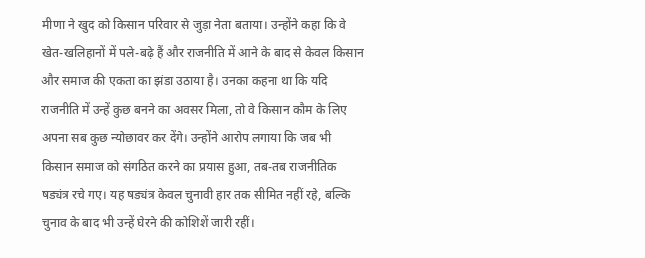मीणा ने खुद को किसान परिवार से जुड़ा नेता बताया। उन्होंने कहा कि वे खेत-खलिहानों में पले-बढ़े हैं और राजनीति में आने के बाद से केवल किसान और समाज की एकता का झंडा उठाया है। उनका कहना था कि यदि राजनीति में उन्हें कुछ बनने का अवसर मिला, तो वे किसान कौम के लिए अपना सब कुछ न्योछावर कर देंगे। उन्होंने आरोप लगाया कि जब भी किसान समाज को संगठित करने का प्रयास हुआ, तब-तब राजनीतिक षड्यंत्र रचे गए। यह षड्यंत्र केवल चुनावी हार तक सीमित नहीं रहे, बल्कि चुनाव के बाद भी उन्हें घेरने की कोशिशें जारी रहीं।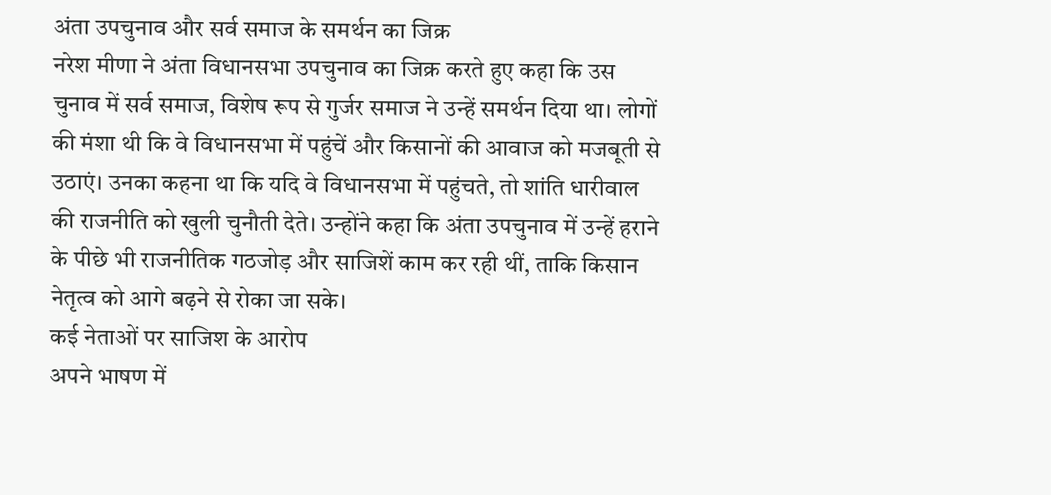अंता उपचुनाव और सर्व समाज के समर्थन का जिक्र
नरेश मीणा ने अंता विधानसभा उपचुनाव का जिक्र करते हुए कहा कि उस चुनाव में सर्व समाज, विशेष रूप से गुर्जर समाज ने उन्हें समर्थन दिया था। लोगों की मंशा थी कि वे विधानसभा में पहुंचें और किसानों की आवाज को मजबूती से उठाएं। उनका कहना था कि यदि वे विधानसभा में पहुंचते, तो शांति धारीवाल की राजनीति को खुली चुनौती देते। उन्होंने कहा कि अंता उपचुनाव में उन्हें हराने के पीछे भी राजनीतिक गठजोड़ और साजिशें काम कर रही थीं, ताकि किसान नेतृत्व को आगे बढ़ने से रोका जा सके।
कई नेताओं पर साजिश के आरोप
अपने भाषण में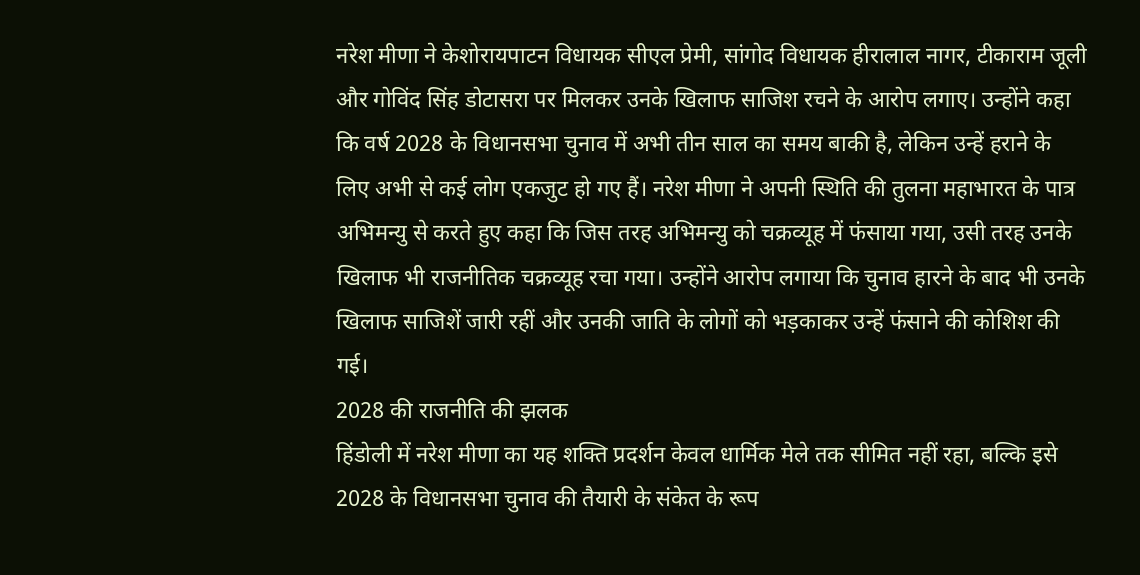नरेश मीणा ने केशोरायपाटन विधायक सीएल प्रेमी, सांगोद विधायक हीरालाल नागर, टीकाराम जूली और गोविंद सिंह डोटासरा पर मिलकर उनके खिलाफ साजिश रचने के आरोप लगाए। उन्होंने कहा कि वर्ष 2028 के विधानसभा चुनाव में अभी तीन साल का समय बाकी है, लेकिन उन्हें हराने के लिए अभी से कई लोग एकजुट हो गए हैं। नरेश मीणा ने अपनी स्थिति की तुलना महाभारत के पात्र अभिमन्यु से करते हुए कहा कि जिस तरह अभिमन्यु को चक्रव्यूह में फंसाया गया, उसी तरह उनके खिलाफ भी राजनीतिक चक्रव्यूह रचा गया। उन्होंने आरोप लगाया कि चुनाव हारने के बाद भी उनके खिलाफ साजिशें जारी रहीं और उनकी जाति के लोगों को भड़काकर उन्हें फंसाने की कोशिश की गई।
2028 की राजनीति की झलक
हिंडोली में नरेश मीणा का यह शक्ति प्रदर्शन केवल धार्मिक मेले तक सीमित नहीं रहा, बल्कि इसे 2028 के विधानसभा चुनाव की तैयारी के संकेत के रूप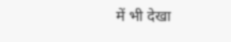में भी देखा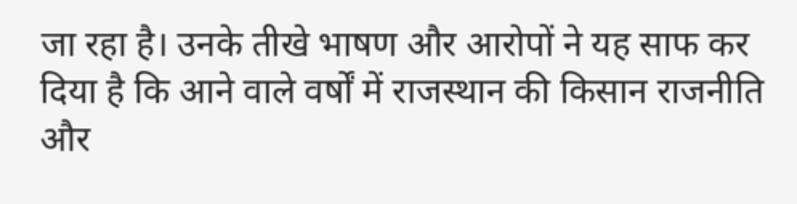जा रहा है। उनके तीखे भाषण और आरोपों ने यह साफ कर दिया है कि आने वाले वर्षों में राजस्थान की किसान राजनीति और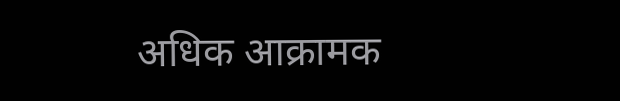अधिक आक्रामक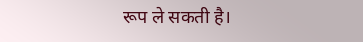रूप ले सकती है।